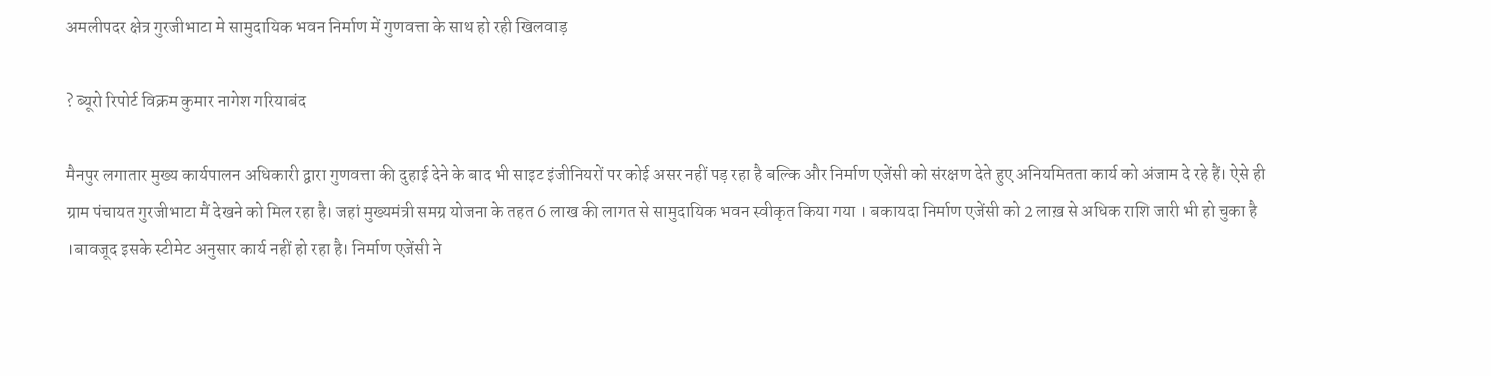अमलीपदर क्षेत्र गुरजीभाटा मे सामुदायिक भवन निर्माण में गुणवत्ता के साथ हो रही खिलवाड़

? ब्यूरो रिपोर्ट विक्रम कुमार नागेश गरियाबंद

मैनपुर लगातार मुख्य कार्यपालन अधिकारी द्वारा गुणवत्ता की दुहाई देने के बाद भी साइट इंजीनियरों पर कोई असर नहीं पड़ रहा है बल्कि और निर्माण एजेंसी को संरक्षण देते हुए अनियमितता कार्य को अंजाम दे रहे हैं। ऐसे ही ग्राम पंचायत गुरजीभाटा मैं देखने को मिल रहा है। जहां मुख्यमंत्री समग्र योजना के तहत 6 लाख की लागत से सामुदायिक भवन स्वीकृत किया गया । बकायदा निर्माण एजेंसी को 2 लाख़ से अधिक राशि जारी भी हो चुका है ।बावजूद इसके स्टीमेट अनुसार कार्य नहीं हो रहा है। निर्माण एजेंसी ने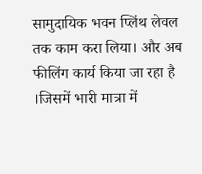सामुदायिक भवन प्लिंथ लेवल तक काम करा लिया। और अब फीलिंग कार्य किया जा रहा है ।जिसमें भारी मात्रा में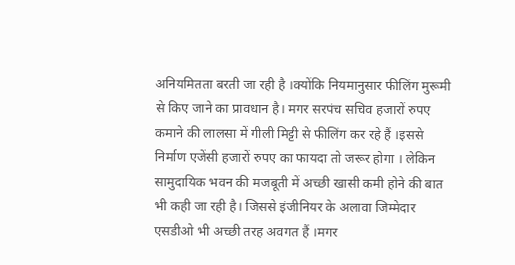अनियमितता बरती जा रही है ।क्योंकि नियमानुसार फीलिंग मुरूमी से किए जाने का प्रावधान है। मगर सरपंच सचिव हजारों रुपए कमाने की लालसा में गीली मिट्टी से फीलिंग कर रहे हैं ।इससे निर्माण एजेंसी हजारों रुपए का फायदा तो जरूर होगा । लेकिन सामुदायिक भवन की मजबूती में अच्छी खासी कमी होने की बात भी कही जा रही है। जिससे इंजीनियर के अलावा जिम्मेदार एसडीओ भी अच्छी तरह अवगत हैं ।मगर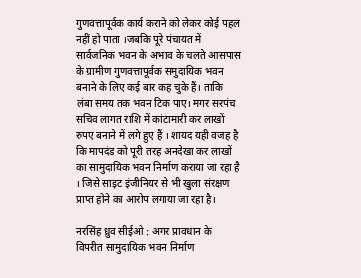गुणवत्तापूर्वक कार्य कराने को लेकर कोई पहल नहीं हो पाता ।जबकि पूरे पंचायत में सार्वजनिक भवन के अभाव के चलते आसपास के ग्रामीण गुणवत्तापूर्वक समुदायिक भवन बनाने के लिए कई बार कह चुके हैं। ताकि लंबा समय तक भवन टिक पाए। मगर सरपंच सचिव लागत राशि में कांटामारी कर लाखों रुपए बनाने में लगे हुए हैं । शायद यही वजह है कि मापदंड को पूरी तरह अनदेखा कर लाखों का सामुदायिक भवन निर्माण कराया जा रहा है । जिसे साइट इंजीनियर से भी खुला संरक्षण प्राप्त होने का आरोप लगाया जा रहा है।

नरसिंह ध्रुव सीईओ : अगर प्रावधान के विपरीत सामुदायिक भवन निर्माण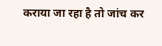कराया जा रहा है तो जांच कर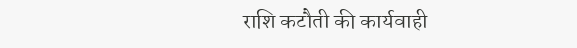राशि कटौती की कार्यवाही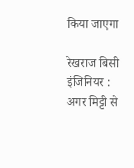किया जाएगा

रेखराज बिसी इंजिनियर : अगर मिट्टी से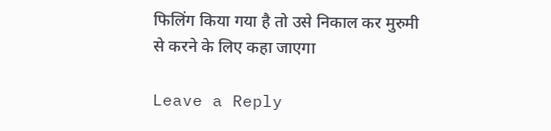फिलिंग किया गया है तो उसे निकाल कर मुरुमी से करने के लिए कहा जाएगा

Leave a Reply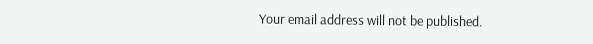Your email address will not be published.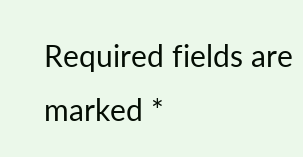Required fields are marked *